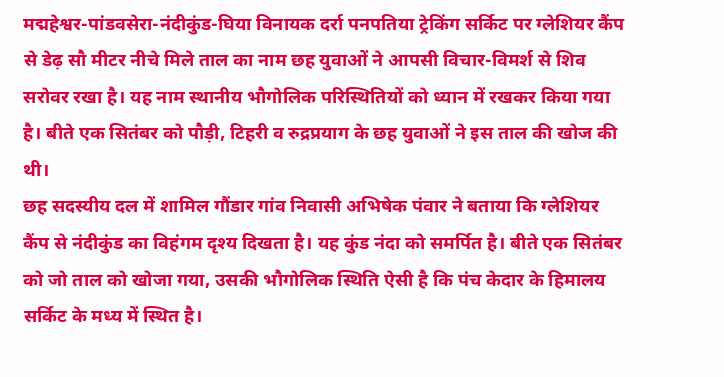मद्महेश्वर-पांडवसेरा-नंदीकुंड-घिया विनायक दर्रा पनपतिया ट्रेकिंग सर्किट पर ग्लेशियर कैंप से डेढ़ सौ मीटर नीचे मिले ताल का नाम छह युवाओं ने आपसी विचार-विमर्श से शिव सरोवर रखा है। यह नाम स्थानीय भौगोलिक परिस्थितियों को ध्यान में रखकर किया गया है। बीते एक सितंबर को पौड़ी, टिहरी व रुद्रप्रयाग के छह युवाओं ने इस ताल की खोज की थी।
छह सदस्यीय दल में शामिल गौंडार गांव निवासी अभिषेक पंवार ने बताया कि ग्लेशियर कैंप से नंदीकुंड का विहंगम दृश्य दिखता है। यह कुंड नंदा को समर्पित है। बीते एक सितंबर को जो ताल को खोजा गया, उसकी भौगोलिक स्थिति ऐसी है कि पंच केदार के हिमालय सर्किट के मध्य में स्थित है।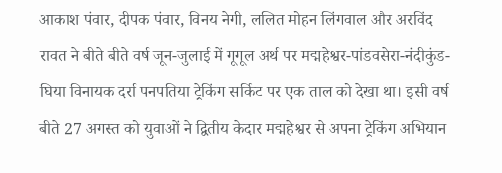आकाश पंवार, दीपक पंवार, विनय नेगी, ललित मोहन लिंगवाल और अरविंद रावत ने बीते बीते वर्ष जून-जुलाई में गूगूल अर्थ पर मद्महेश्वर-पांडवसेरा-नंदीकुंड-घिया विनायक दर्रा पनपतिया ट्रेकिंग सर्किट पर एक ताल को देखा था। इसी वर्ष बीते 27 अगस्त को युवाओं ने द्वितीय केदार मद्महेश्वर से अपना ट्रेकिंग अभियान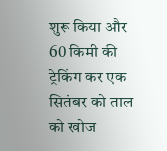शुरू किया और 60 किमी की ट्रेकिंग कर एक सितंबर को ताल को खोज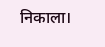निकाला।